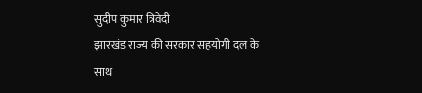सुदीप कुमार त्रिवेदी
झारखंड राज्य की सरकार सहयोगी दल के साथ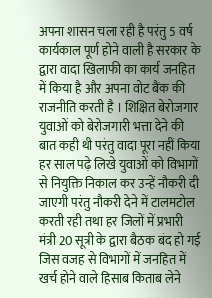अपना शासन चला रही है परंतु 5 वर्ष कार्यकाल पूर्ण होने वाली है सरकार के द्वारा वादा खिलाफी का कार्य जनहित में किया है और अपना वोट बैंक की राजनीति करती है । शिक्षित बेरोजगार युवाओं को बेरोजगारी भत्ता देने की बात कही थी परंतु वादा पूरा नहीं किया हर साल पढ़े लिखे युवाओं को विभागों से नियुक्ति निकाल कर उन्हें नौकरी दी जाएगी परंतु नौकरी देने में टालमटोल करती रही तथा हर जिलों में प्रभारी मंत्री 20 सूत्री के द्वारा बैठक बंद हो गई जिस वजह से विभागों में जनहित में खर्च होने वाले हिसाब किताब लेने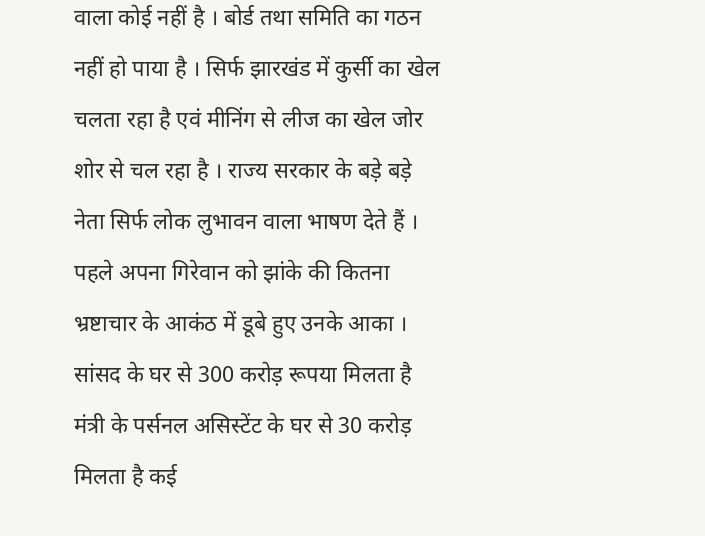वाला कोई नहीं है । बोर्ड तथा समिति का गठन नहीं हो पाया है । सिर्फ झारखंड में कुर्सी का खेल चलता रहा है एवं मीनिंग से लीज का खेल जोर शोर से चल रहा है । राज्य सरकार के बड़े बड़े नेता सिर्फ लोक लुभावन वाला भाषण देते हैं । पहले अपना गिरेवान को झांके की कितना भ्रष्टाचार के आकंठ में डूबे हुए उनके आका । सांसद के घर से 300 करोड़ रूपया मिलता है मंत्री के पर्सनल असिस्टेंट के घर से 30 करोड़ मिलता है कई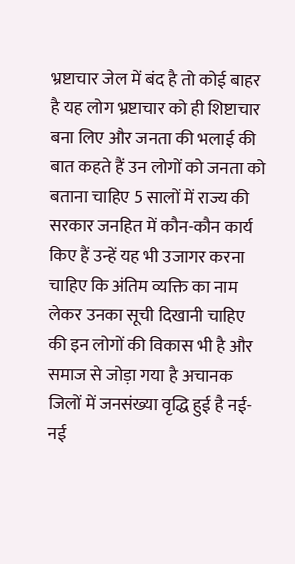भ्रष्टाचार जेल में बंद है तो कोई बाहर है यह लोग भ्रष्टाचार को ही शिष्टाचार बना लिए और जनता की भलाई की बात कहते हैं उन लोगों को जनता को बताना चाहिए 5 सालों में राज्य की सरकार जनहित में कौन-कौन कार्य किए हैं उन्हें यह भी उजागर करना चाहिए कि अंतिम व्यक्ति का नाम लेकर उनका सूची दिखानी चाहिए की इन लोगों की विकास भी है और समाज से जोड़ा गया है अचानक जिलों में जनसंख्या वृद्धि हुई है नई-नई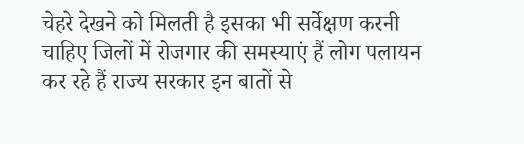चेहरे देखने को मिलती है इसका भी सर्वेक्षण करनी चाहिए जिलों में रोजगार की समस्याएं हैं लोग पलायन कर रहे हैं राज्य सरकार इन बातों से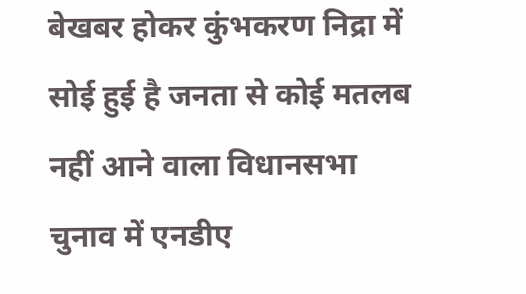बेखबर होकर कुंभकरण निद्रा में सोई हुई है जनता से कोई मतलब नहीं आने वाला विधानसभा चुनाव में एनडीए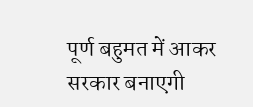पूर्ण बहुमत में आकर सरकार बनाएगी